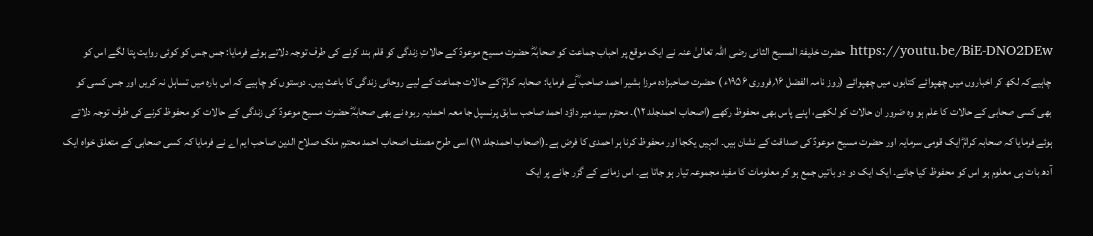https://youtu.be/BiE-DNO2DEw حضرت خلیفۃ المسیح الثانی رضی اللہ تعالیٰ عنہ نے ایک موقع پر احباب جماعت کو صحابہؓ حضرت مسیح موعودؑ کے حالاتِ زندگی کو قلم بند کرنے کی طرف توجہ دلاتے ہوئے فرمایا: جس جس کو کوئی روایت پتا لگے اس کو چاہیےکہ لکھ کر اخباروں میں چھپوائے کتابوں میں چھپوائے (روز نامہ الفضل ۱۶؍فروری ۱۹۵۶ء ) حضرت صاحبزادہ مرزا بشیر احمد صاحب ؓنے فرمایا: صحابہ کرامؓ کے حالات جماعت کے لیے روحانی زندگی کا باعث ہیں۔ دوستوں کو چاہیے کہ اس بارہ میں تساہل نہ کریں اور جس کسی کو بھی کسی صحابی کے حالات کا علم ہو وہ ضرور ان حالات کو لکھے، اپنے پاس بھی محفوظ رکھے (اصحاب احمدجلد ۱۲)۔ محترم سید میر داؤد احمد صاحب سابق پرنسپل جا معہ احمدیہ ربوہ نے بھی صحابہؓ حضرت مسیح موعودؑ کی زندگی کے حالات کو محفوظ کرنے کی طرف توجہ دلاتے ہوئے فرمایا کہ صحابہ کرامؓ ایک قومی سرمایہ اور حضرت مسیح موعودؑ کی صداقت کے نشان ہیں۔ انہیں یکجا اور محفوظ کرنا ہر احمدی کا فرض ہے۔(اصحاب احمدجلد ۱۱) اسی طرح مصنف اصحاب احمد محترم ملک صلاح الدین صاحب ایم اے نے فرمایا کہ کسی صحابی کے متعلق خواہ ایک آدھ بات ہی معلوم ہو اس کو محفوظ کیا جائے۔ ایک ایک دو دو باتیں جمع ہو کر معلومات کا مفید مجموعہ تیار ہو جاتا ہے۔ اس زمانے کے گزر جانے پر ایک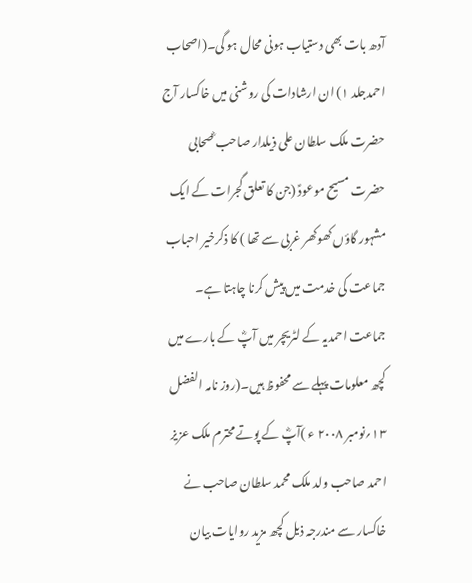آدھ بات بھی دستیاب ہونی محال ہو گی۔(اصحاب احمدجلد ۱) ان ارشادات کی روشنی میں خاکسار آج حضرت ملک سلطان علی ذیلدار صاحب ؓصحابی حضرت مسیح موعودؑ (جن کا تعلق گجرات کے ایک مشہور گاؤں کھوکھر غربی سے تھا ) کا ذکرخیر احباب جماعت کی خدمت میں پیش کرنا چاہتا ہے۔ جماعت احمديہ کے لٹريچر ميں آپؓ کے بارے ميں کچھ معلومات پہلے سے محفوظ ہيں۔(روز نامہ الفضل ۱۳؍نومبر ۲۰۰۸ ء )آپؓ کے پوتے محترم ملک عزیز احمد صاحب ولد ملک محمد سلطان صاحب نے خاکسار سے مندرجہ ذیل کچھ مزید روایات بیان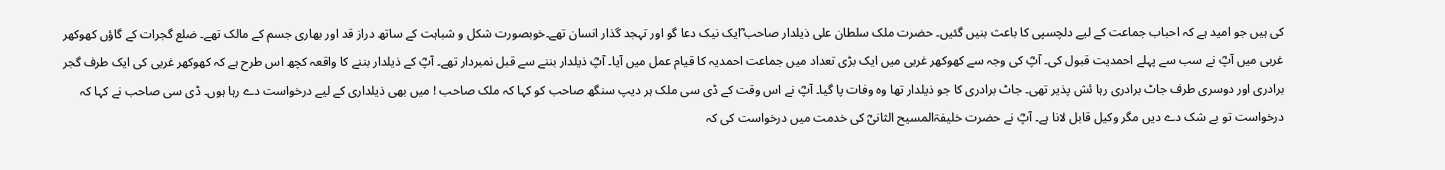کی ہیں جو اميد ہے کہ احباب جماعت کے لیے دلچسپی کا باعث بنيں گئیں۔ حضرت ملک سلطان علی ذیلدار صاحب ؓایک نیک دعا گو اور تہجد گذار انسان تھے۔خوبصورت شکل و شباہت کے ساتھ دراز قد اور بھاری جسم کے مالک تھے۔ ضلع گجرات کے گاؤں کھوکھر غربی میں آپؓ نے سب سے پہلے احمدیت قبول کی۔ آپؓ کی وجہ سے کھوکھر غربی میں ایک بڑی تعداد میں جماعت احمدیہ کا قیام عمل میں آیا۔ آپؓ ذیلدار بننے سے قبل نمبردار تھے۔ آپؓ کے ذیلدار بننے کا واقعہ کچھ اس طرح ہے کہ کھوکھر غربی کی ایک طرف گجر برادری اور دوسری طرف جاٹ برادری رہا ئش پذیر تھی۔ جاٹ برادری کا جو ذیلدار تھا وہ وفات پا گیا۔ آپؓ نے اس وقت کے ڈی سی ملک ہر دیپ سنگھ صاحب کو کہا کہ ملک صاحب ! میں بھی ذیلداری کے لیے درخواست دے رہا ہوں۔ ڈی سی صاحب نے کہا کہ درخواست تو بے شک دے دیں مگر وکیل قابل لانا ہے۔ آپؓ نے حضرت خلیفۃالمسیح الثانیؓ کی خدمت میں درخواست کی کہ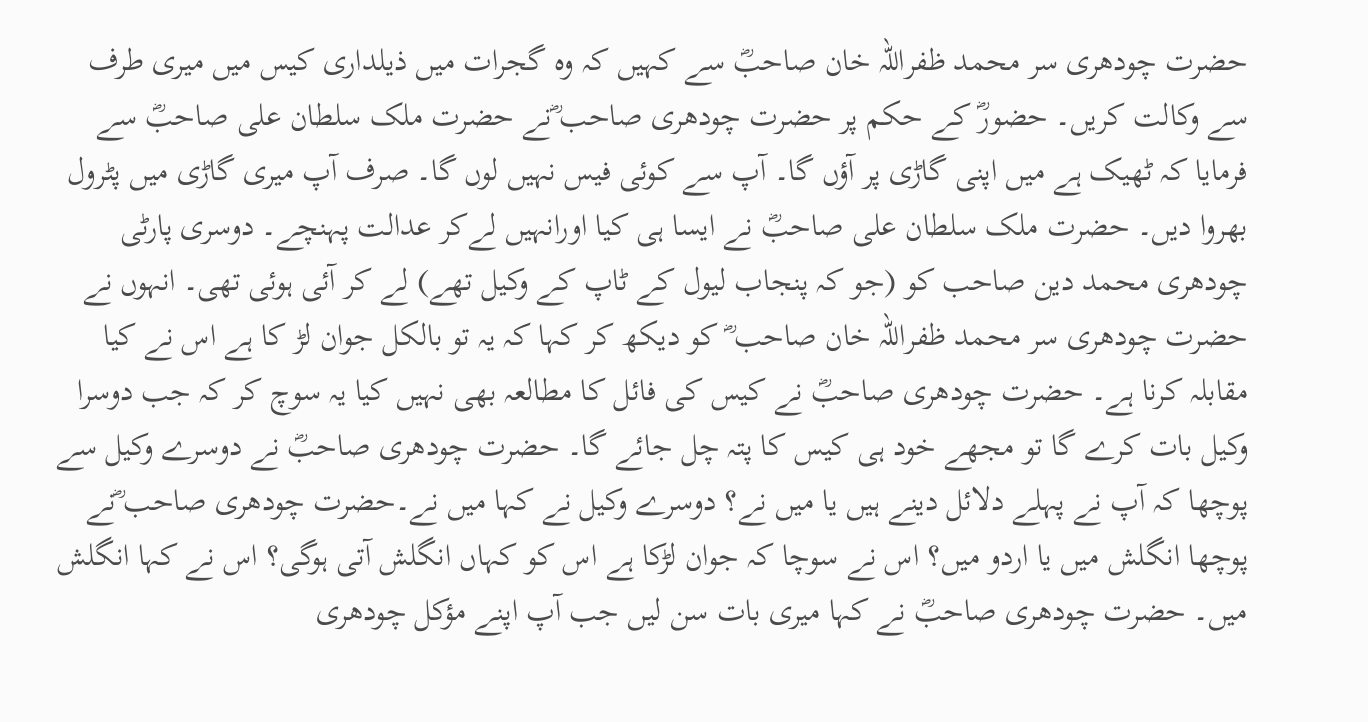حضرت چودھری سر محمد ظفراللہ خان صاحبؓ سے کہیں کہ وہ گجرات میں ذیلداری کیس میں میری طرف سے وکالت کریں۔ حضورؓ کے حکم پر حضرت چودھری صاحب ؓنے حضرت ملک سلطان علی صاحبؓ سے فرمایا کہ ٹھیک ہے میں اپنی گاڑی پر آؤں گا۔ آپ سے کوئی فیس نہیں لوں گا۔ صرف آپ میری گاڑی میں پٹرول بھروا دیں۔ حضرت ملک سلطان علی صاحبؓ نے ایسا ہی کیا اورانہیں لےکر عدالت پہنچے۔ دوسری پارٹی چودھری محمد دین صاحب کو (جو کہ پنجاب لیول کے ٹاپ کے وکیل تھے) لے کر آئی ہوئی تھی۔ انہوں نے حضرت چودھری سر محمد ظفراللہ خان صاحب ؓ کو دیکھ کر کہا کہ یہ تو بالکل جوان لڑ کا ہے اس نے کیا مقابلہ کرنا ہے۔ حضرت چودھری صاحبؓ نے کیس کی فائل کا مطالعہ بھی نہیں کیا یہ سوچ کر کہ جب دوسرا وکیل بات کرے گا تو مجھے خود ہی کیس کا پتہ چل جائے گا۔ حضرت چودھری صاحبؓ نے دوسرے وکیل سے پوچھا کہ آپ نے پہلے دلائل دینے ہیں یا میں نے؟ دوسرے وکیل نے کہا میں نے۔حضرت چودھری صاحب ؓنے پوچھا انگلش میں یا اردو میں؟ اس نے سوچا کہ جوان لڑکا ہے اس کو کہاں انگلش آتی ہوگی؟ اس نے کہا انگلش میں۔ حضرت چودھری صاحبؓ نے کہا میری بات سن لیں جب آپ اپنے مؤکل چودھری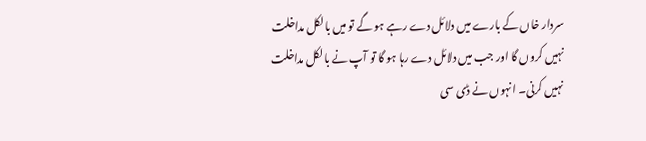سردار خاں کے بارے میں دلائل دے رہے ہو گے تو میں بالکل مداخلت نہیں کروں گا اور جب میں دلائل دے رہا ہو گا تو آپ نے بالکل مداخلت نہیں کرنی۔ انہوں نے ڈی سی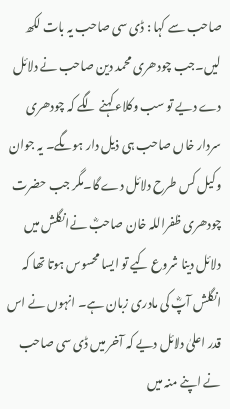صاحب سے کہا : ڈی سی صاحب یہ بات لکھ لیں۔جب چودھری محمد دین صاحب نے دلائل دے دیے تو سب وکلاء کہنے لگے کہ چودھری سردار خاں صاحب ہی ذیل دار ہوںگے۔ یہ جوان وکیل کس طرح دلائل دے گا۔مگر جب حضرت چودھری ظفراللہ خان صاحبؓ نےانگلش میں دلائل دینا شروع کیے تو ایسا محسوس ہوتا تھا کہ انگلش آپؓ کی مادری زبان ہے۔ انہوں نے اس قدر اعلیٰ دلائل دیے کہ آخر میں ڈی سی صاحب نے اپنے منہ میں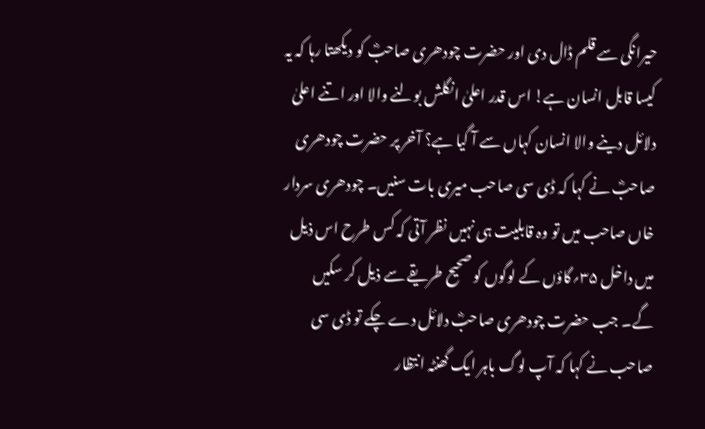حیرانگی سے قلم ڈال دی اور حضرت چودھری صاحبؓ کو دیکھتا رہا کہ یہ کیسا قابل انسان ہے! اس قدر اعلیٰ انگلش بولنے والا اور اتنے اعلیٰ دلائل دینے والا انسان کہاں سے آ گیا ہے؟ آخر پر حضرت چودھری صاحبؓ نے کہا کہ ڈی سی صاحب میری بات سنیں۔ چودھری سردار خاں صاحب میں تو وہ قابلیت ہی نہیں نظر آتی کہ کس طرح اس ذیل میں داخل ۳۵؍گاؤں کے لوگوں کو صحیح طریقے سے ذیل کر سکیں گے۔ جب حضرت چودھری صاحبؓ دلائل دے چکے تو ڈی سی صاحب نے کہا کہ آپ لوگ باہر ایک گھنٹہ انتظار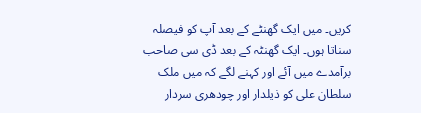کریں۔ میں ایک گھنٹے کے بعد آپ کو فیصلہ سناتا ہوں۔ ایک گھنٹہ کے بعد ڈی سی صاحب برآمدے میں آئے اور کہنے لگے کہ میں ملک سلطان علی کو ذیلدار اور چودھری سردار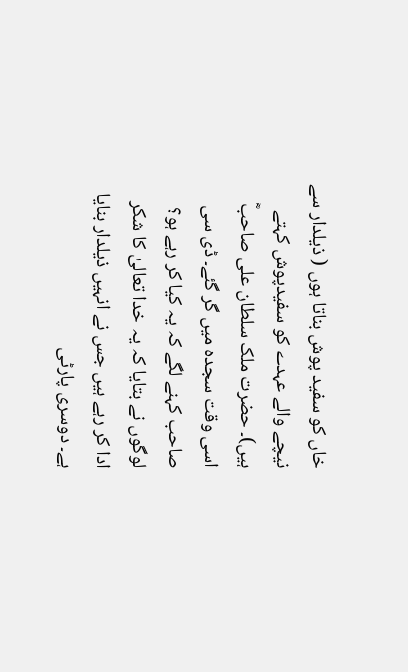خاں کو سفید پوش بناتا ہوں ( ذیلدار سے نیچے والے عہدے کو سفیدپوش کہتے ہیں)۔ حضرت ملک سلطان علی صاحبؓ اسی وقت سجدہ میں گر گئے۔ ڈی سی صاحب کہنے لگے کہ یہ کیا کر رہے ہو؟ لوگوں نے بتایا کہ یہ خدا تعالیٰ کا شکر ادا کر رہے ہیں جس نے انہیں ذیلدار بنایا ہے۔ دوسری پارٹی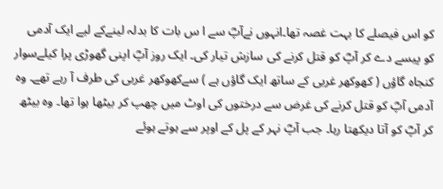کو اس فیصلے کا بہت غصہ تھا۔انہوں نےآپؓ سے ا س بات کا بدلہ لینےکے لیے ایک آدمی کو پیسے دے کر آپؓ کو قتل کرنے کی سازش تیار کی۔ ایک روز آپؓ اپنی گھوڑی پرا کیلےسوار کنجاہ گاؤں ( کھوکھر غربی کے ساتھ ایک گاؤں ہے ) سےکھوکھر غربی کی طرف آ رہے تھے۔ وہ آدمی آپؓ کو قتل کرنے کی غرض سے درختوں کی اوٹ میں چھپ کر بیٹھا ہوا تھا۔ وہ بیٹھ کر آپؓ کو آتا دیکھتا رہا۔ جب آپؓ نہر کے پل کے اوپر سے ہوتے ہوئے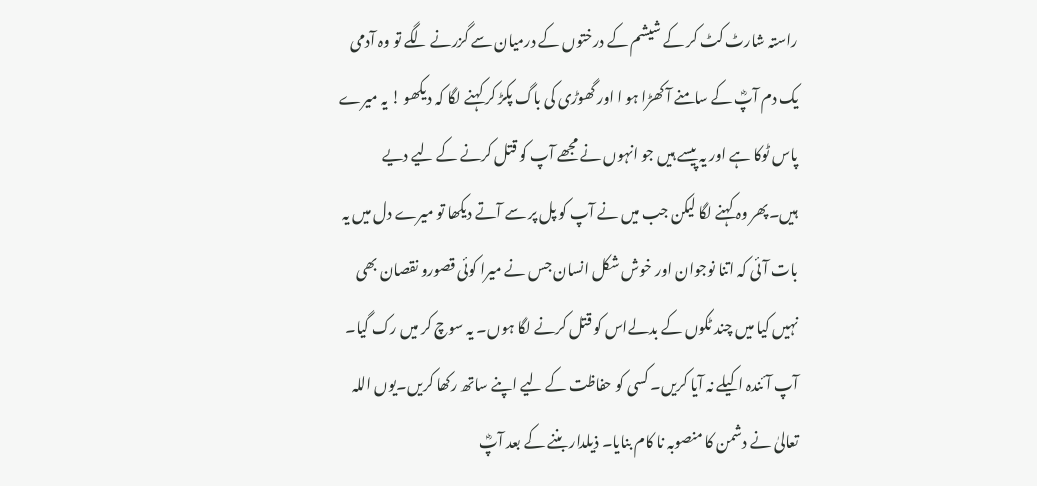راستہ شارٹ کٹ کر کے شیشم کے درختوں کے درمیان سے گزرنے لگے تو وہ آدمی یک دم آپؓ کے سامنے آ کھڑا ہو ا اور گھوڑی کی باگ پکڑ کر کہنے لگا کہ دیکھو ! یہ میرے پاس ٹوکا ہے اور یہ پیسے ہیں جو انہوں نے مجھے آپ کو قتل کرنے کے لیے دیے ہیں۔پھر وہ کہنے لگا لیکن جب میں نے آپ کو پل پر سے آتے دیکھا تو میرے دل میں یہ بات آئی کہ اتنا نوجوان اور خوش شکل انسان جس نے میرا کوئی قصورو نقصان بھی نہیں کیا میں چند ٹکوں کے بدلےاس کو قتل کرنے لگا ہوں۔ یہ سوچ کر میں رک گیا۔ آپ آئندہ اکیلے نہ آیا کریں۔ کسی کو حفاظت کے لیے اپنے ساتھ رکھا کریں۔یوں اللہ تعالیٰ نے دشمن کا منصوبہ نا کام بنایا۔ ذیلدار بننے کے بعد آپؓ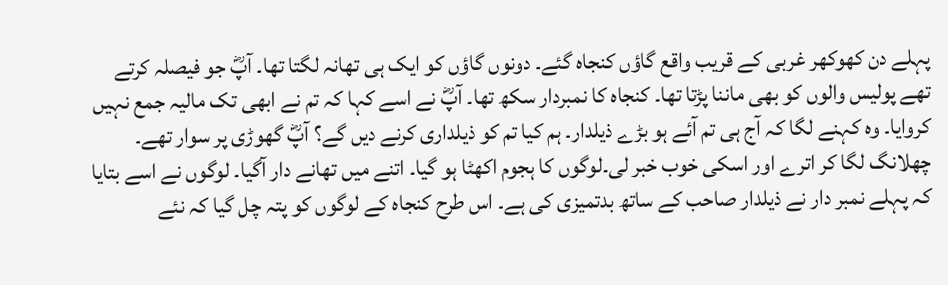پہلے دن کھوکھر غربی کے قریب واقع گاؤں کنجاہ گئے۔ دونوں گاؤں کو ایک ہی تھانہ لگتا تھا۔ آپؓ جو فیصلہ کرتے تھے پولیس والوں کو بھی ماننا پڑتا تھا۔ کنجاہ کا نمبردار سکھ تھا۔ آپؓ نے اسے کہا کہ تم نے ابھی تک مالیہ جمع نہیں کروایا۔ وہ کہنے لگا کہ آج ہی تم آئے ہو بڑے ذیلدار۔ ہم کیا تم کو ذیلداری کرنے دیں گے؟ آپؓ گھوڑی پر سوار تھے۔ چھلانگ لگا کر اترے اور اسکی خوب خبر لی۔لوگوں کا ہجوم اکھٹا ہو گیا۔ اتنے میں تھانے دار آگیا۔ لوگوں نے اسے بتایا کہ پہلے نمبر دار نے ذیلدار صاحب کے ساتھ بدتمیزی کی ہے۔ اس طرح کنجاہ کے لوگوں کو پتہ چل گیا کہ نئے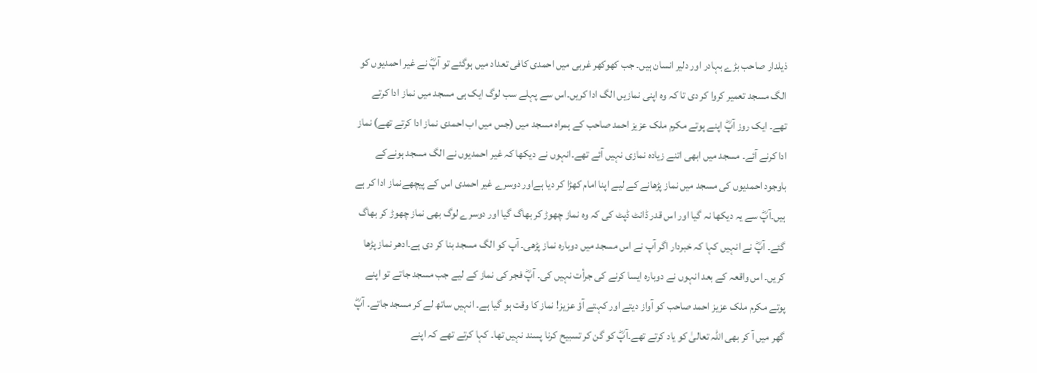ذیلدار صاحب بڑے بہادر اور دلیر انسان ہیں۔ جب کھوکھر غربی میں احمدی کافی تعداد میں ہوگئے تو آپؓ نے غیر احمدیوں کو الگ مسجد تعمیر کروا کر دی تا کہ وہ اپنی نمازیں الگ ادا کریں۔اس سے پہلے سب لوگ ایک ہی مسجد میں نماز ادا کرتے تھے۔ ایک روز آپؓ اپنے پوتے مکرم ملک عزیز احمد صاحب کے ہمراہ مسجد میں (جس میں اب احمدی نماز ادا کرتے تھے) نماز ادا کرنے آئے۔ مسجد میں ابھی اتنے زیادہ نمازی نہیں آئے تھے۔انہوں نے دیکھا کہ غیر احمدیوں نے الگ مسجد ہونےکے باوجود احمدیوں کی مسجد میں نماز پڑھانے کے لیے اپنا امام کھڑا کر دیا ہےاور دوسرے غیر احمدی اس کے پیچھےنماز ادا کر ہے ہیں۔آپؓ سے یہ دیکھا نہ گیا اور اس قدر ڈانٹ ڈپٹ کی کہ وہ نماز چھوڑ کر بھاگ گیا اور دوسرے لوگ بھی نماز چھوڑ کر بھاگ گئے۔ آپؓ نے انہیں کہا کہ خبردار اگر آپ نے اس مسجد میں دوبارہ نماز پڑھی۔ آپ کو الگ مسجد بنا کر دی ہے۔ادھر نماز پڑھا کریں۔ اس واقعہ کے بعد انہوں نے دوبارہ ایسا کرنے کی جرأت نہیں کی۔ آپؓ فجر کی نماز کے لیے جب مسجد جاتے تو اپنے پوتے مکرم ملک عزیز احمد صاحب کو آواز دیتے اور کہتے آؤ عزیز! نماز کا وقت ہو گیا ہے۔ انہیں ساتھ لے کر مسجد جاتے۔ آپؓ گھر میں آ کر بھی اللہ تعالیٰ کو یاد کرتے تھے۔آپؓ کو گن کر تسبیح کرنا پسند نہیں تھا۔ کہا کرتے تھے کہ اپنے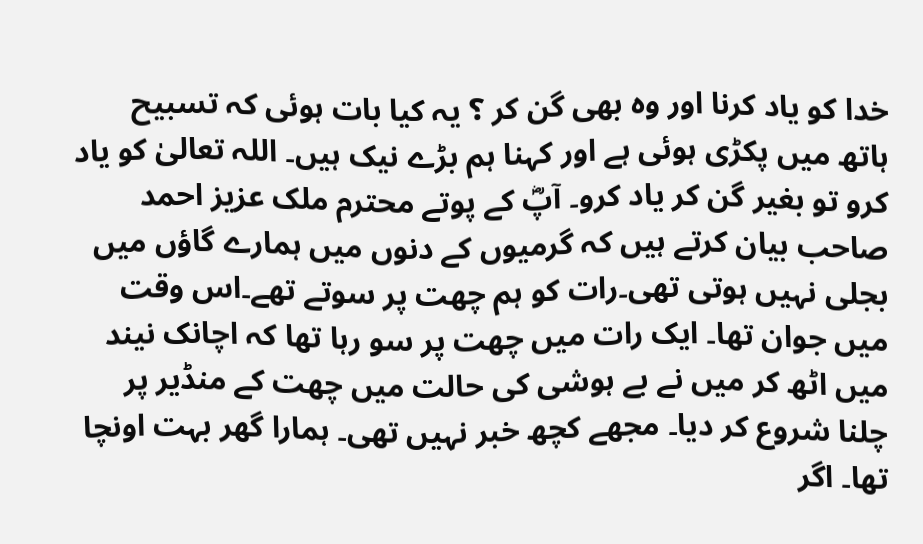خدا کو یاد کرنا اور وہ بھی گن کر ؟ یہ کیا بات ہوئی کہ تسبیح ہاتھ میں پکڑی ہوئی ہے اور کہنا ہم بڑے نیک ہیں۔ اللہ تعالیٰ کو یاد کرو تو بغیر گن کر یاد کرو۔ آپؓ کے پوتے محترم ملک عزیز احمد صاحب بیان کرتے ہیں کہ گرمیوں کے دنوں میں ہمارے گاؤں میں بجلی نہیں ہوتی تھی۔رات کو ہم چھت پر سوتے تھے۔اس وقت میں جوان تھا۔ ایک رات میں چھت پر سو رہا تھا کہ اچانک نیند میں اٹھ کر میں نے بے ہوشی کی حالت میں چھت کے منڈیر پر چلنا شروع کر دیا۔ مجھے کچھ خبر نہیں تھی۔ ہمارا گھر بہت اونچا تھا۔ اگر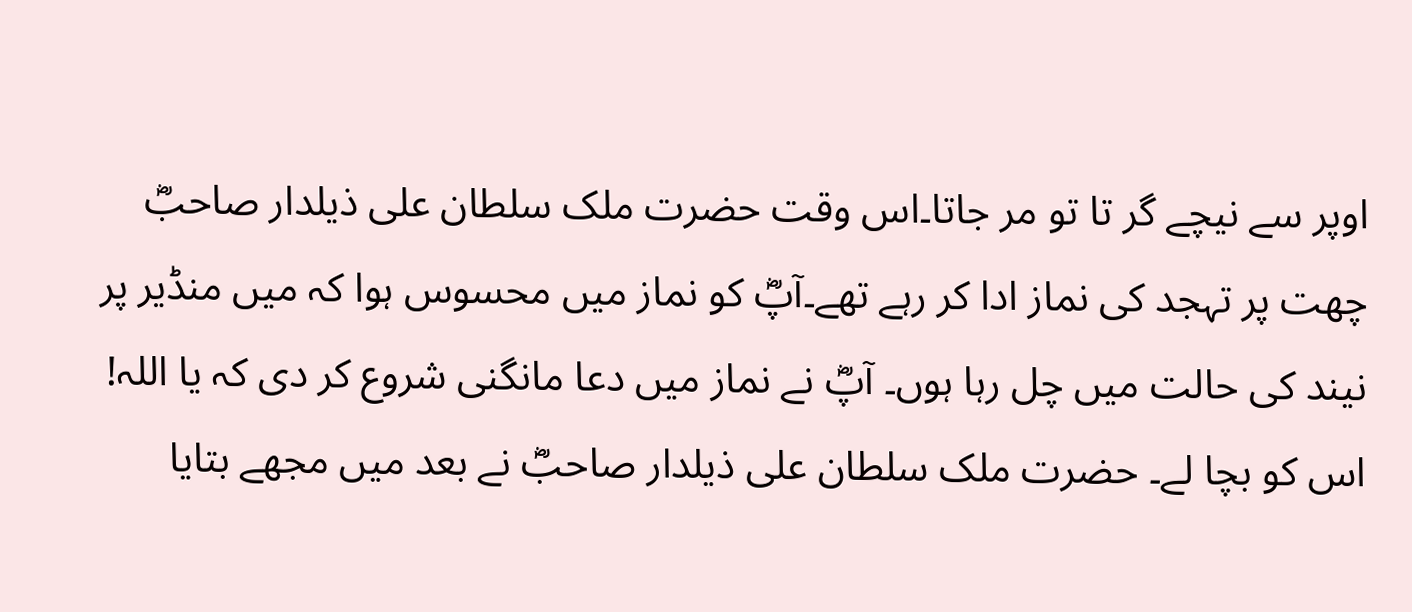اوپر سے نیچے گر تا تو مر جاتا۔اس وقت حضرت ملک سلطان علی ذیلدار صاحبؓ چھت پر تہجد کی نماز ادا کر رہے تھے۔آپؓ کو نماز میں محسوس ہوا کہ میں منڈیر پر نیند کی حالت میں چل رہا ہوں۔ آپؓ نے نماز میں دعا مانگنی شروع کر دی کہ یا اللہ! اس کو بچا لے۔ حضرت ملک سلطان علی ذیلدار صاحبؓ نے بعد میں مجھے بتایا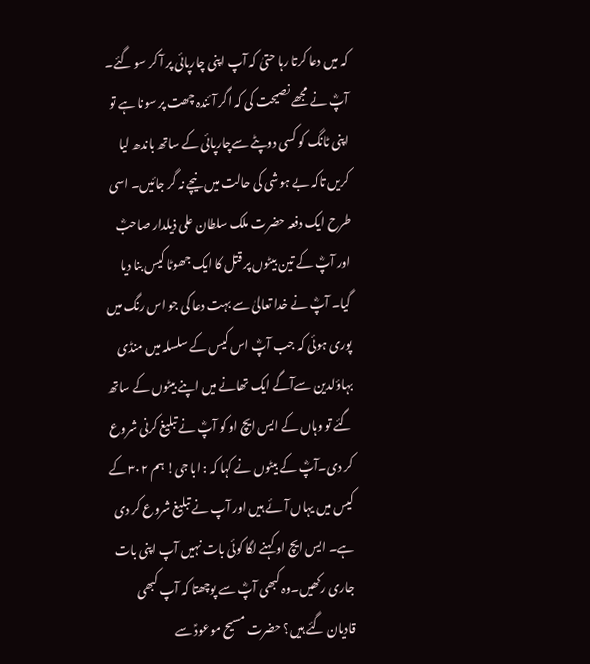کہ میں دعا کرتا رہا حتیٰ کہ آپ اپنی چارپائی پر آ کر سو گئے۔ آپؓ نے مجھے نصیحت کی کہ اگر آئندہ چھت پر سونا ہے تو اپنی ٹانگ کو کسی دوپٹے سےچارپائی کے ساتھ باندھ لیا کریں تاکہ بے ہوشی کی حالت میں نیچے نہ گر جائیں۔ اسی طرح ايک دفعہ حضرت ملک سلطان علی ذیلدار صاحبؓ اور آپؓ کے تین بیٹوں پر قتل کا ایک جھوٹا کیس بنا دیا گیا۔ آپؓ نے خدا تعالیٰ سے بہت دعا کی جو اس رنگ میں پوری ہوئی کہ جب آپؓ اس کیس کے سلسلہ میں منڈی بہاؤلدین سےآگے ایک تھانے میں اپنے بیٹوں کے ساتھ گئے تو وہاں کے ایس ایچ او کو آپؓ نے تبلیغ کرنی شروع کر دی۔آپؓ کے بیٹوں نے کہا کہ : ابا جی! ہم ۳۰۲ کے کیس میں یہاں آئے ہیں اور آپ نے تبلیغ شروع کر دی ہے۔ ایس ایچ او کہنے لگا کوئی بات نہیں آپ اپنی بات جاری رکھیں۔وہ کبھی آپؓ سے پوچھتا کہ آپ کبھی قادیان گئے ہیں؟ حضرت مسیح موعودؑ سے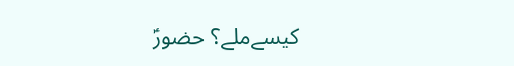کیسےملے؟ حضورؑ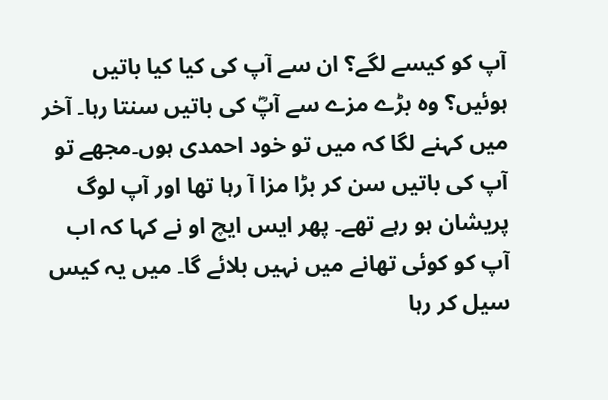آپ کو کیسے لگے؟ ان سے آپ کی کیا کیا باتیں ہوئیں؟ وہ بڑے مزے سے آپؓ کی باتیں سنتا رہا۔ آخر میں کہنے لگا کہ میں تو خود احمدی ہوں۔مجھے تو آپ کی باتیں سن کر بڑا مزا آ رہا تھا اور آپ لوگ پریشان ہو رہے تھے۔ پھر ایس ایچ او نے کہا کہ اب آپ کو کوئی تھانے میں نہیں بلائے گا۔ میں یہ کیس سیل کر رہا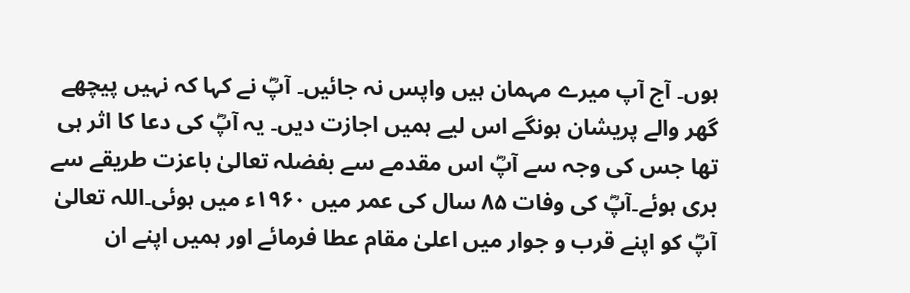ہوں۔ آج آپ میرے مہمان ہیں واپس نہ جائیں۔ آپؓ نے کہا کہ نہیں پیچھے گھر والے پریشان ہونگے اس لیے ہمیں اجازت دیں۔ یہ آپؓ کی دعا کا اثر ہی تھا جس کی وجہ سے آپؓ اس مقدمے سے بفضلہ تعالیٰ باعزت طریقے سے بری ہوئے۔آپؓ کی وفات ۸۵ سال کی عمر میں ۱۹۶۰ء میں ہوئی۔اللہ تعالیٰ آپؓ کو اپنے قرب و جوار میں اعلیٰ مقام عطا فرمائے اور ہميں اپنے ان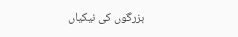بزرگوں کی نيکياں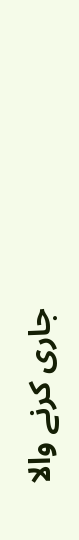جاری کرنے والا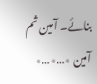بنائے۔ آمین ثم آمین ٭…٭…٭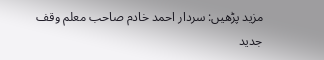مزید پڑھیں: سردار احمد خادم صاحب معلم وقف جدید